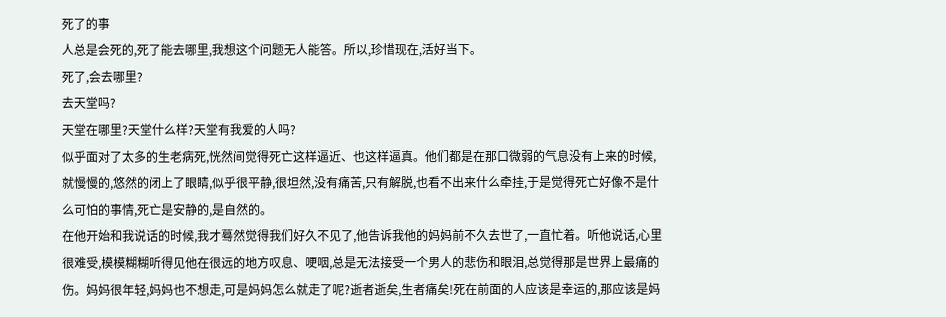死了的事
人总是会死的,死了能去哪里,我想这个问题无人能答。所以,珍惜现在,活好当下。
死了,会去哪里?
去天堂吗?
天堂在哪里?天堂什么样?天堂有我爱的人吗?
似乎面对了太多的生老病死,恍然间觉得死亡这样逼近、也这样逼真。他们都是在那口微弱的气息没有上来的时候,就慢慢的,悠然的闭上了眼睛,似乎很平静,很坦然,没有痛苦,只有解脱,也看不出来什么牵挂,于是觉得死亡好像不是什么可怕的事情,死亡是安静的,是自然的。
在他开始和我说话的时候,我才蓦然觉得我们好久不见了,他告诉我他的妈妈前不久去世了,一直忙着。听他说话,心里很难受,模模糊糊听得见他在很远的地方叹息、哽咽,总是无法接受一个男人的悲伤和眼泪,总觉得那是世界上最痛的伤。妈妈很年轻,妈妈也不想走,可是妈妈怎么就走了呢?逝者逝矣,生者痛矣!死在前面的人应该是幸运的,那应该是妈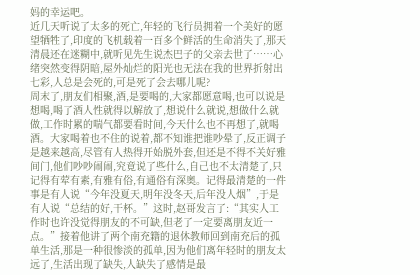妈的幸运吧。
近几天听说了太多的死亡,年轻的飞行员拥着一个美好的愿望牺牲了,印度的飞机载着一百多个鲜活的生命消失了,那天清晨还在迷糊中,就听见先生说杰巴子的父亲去世了……心绪突然变得阴暗,屋外灿烂的阳光也无法在我的世界折射出七彩,人总是会死的,可是死了会去哪儿呢?
周末了,朋友们相聚,酒,是要喝的,大家都愿意喝,也可以说是想喝,喝了酒人性就得以解放了,想说什么就说,想做什么就做,工作时累的喘气都要看时间,今天什么也不再想了,就喝酒。大家喝着也不住的说着,都不知谁把谁吵晕了,反正调子是越来越高,尽管有人热得开始脱外套,但还是不得不关好雅间门,他们吵吵闹闹,究竟说了些什么,自己也不太清楚了,只记得有荤有素,有雅有俗,有通俗有深奥。记得最清楚的一件事是有人说“今年没夏天,明年没冬天,后年没人烟”,于是有人说“总结的好,干杯。”这时,赵哥发言了:“其实人工作时也许没觉得朋友的不可缺,但老了一定要离朋友近一点。”接着他讲了两个南充籍的退休教师回到南充后的孤单生活,那是一种很惨淡的孤单,因为他们离年轻时的朋友太远了,生活出现了缺失,人缺失了感情是最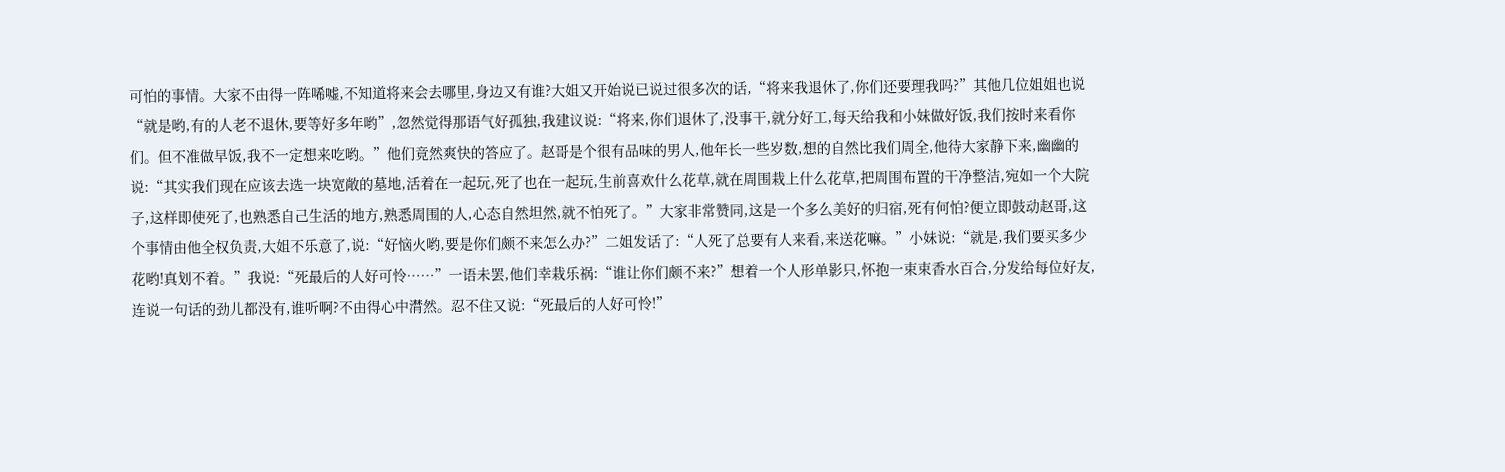可怕的事情。大家不由得一阵唏嘘,不知道将来会去哪里,身边又有谁?大姐又开始说已说过很多次的话,“将来我退休了,你们还要理我吗?”其他几位姐姐也说“就是哟,有的人老不退休,要等好多年哟”,忽然觉得那语气好孤独,我建议说:“将来,你们退休了,没事干,就分好工,每天给我和小妹做好饭,我们按时来看你们。但不准做早饭,我不一定想来吃哟。”他们竟然爽快的答应了。赵哥是个很有品味的男人,他年长一些岁数,想的自然比我们周全,他待大家静下来,幽幽的说:“其实我们现在应该去选一块宽敞的墓地,活着在一起玩,死了也在一起玩,生前喜欢什么花草,就在周围栽上什么花草,把周围布置的干净整洁,宛如一个大院子,这样即使死了,也熟悉自己生活的地方,熟悉周围的人,心态自然坦然,就不怕死了。”大家非常赞同,这是一个多么美好的归宿,死有何怕?便立即鼓动赵哥,这个事情由他全权负责,大姐不乐意了,说:“好恼火哟,要是你们颇不来怎么办?”二姐发话了:“人死了总要有人来看,来送花嘛。”小妹说:“就是,我们要买多少花哟!真划不着。”我说:“死最后的人好可怜……”一语未罢,他们幸栽乐祸:“谁让你们颇不来?”想着一个人形单影只,怀抱一束束香水百合,分发给每位好友,连说一句话的劲儿都没有,谁听啊?不由得心中潸然。忍不住又说:“死最后的人好可怜!”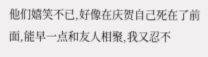他们嬉笑不已,好像在庆贺自己死在了前面,能早一点和友人相聚,我又忍不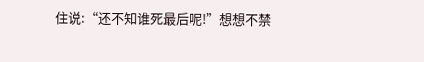住说:“还不知谁死最后呢!”想想不禁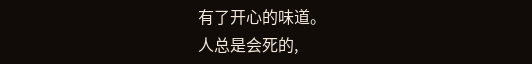有了开心的味道。
人总是会死的,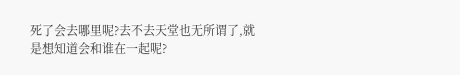死了会去哪里呢?去不去天堂也无所谓了,就是想知道会和谁在一起呢?